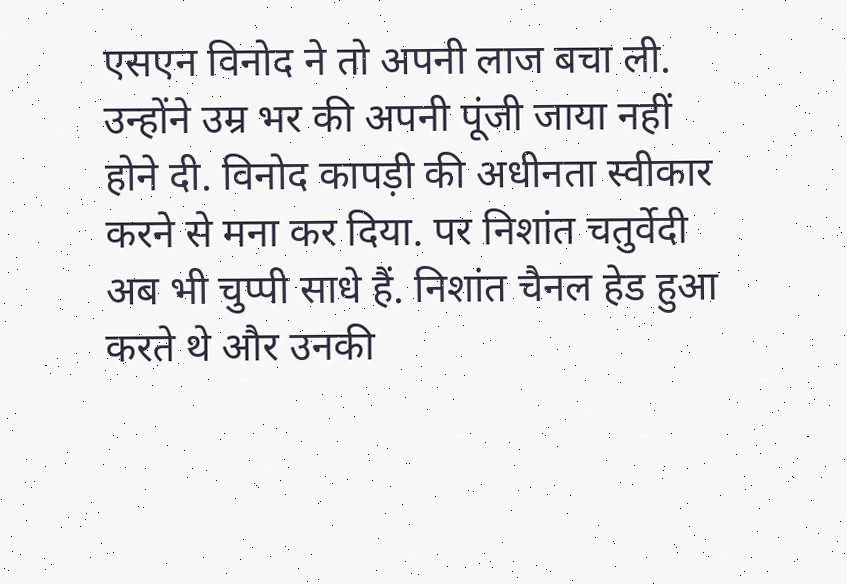एसएन विनोद ने तो अपनी लाज बचा ली. उन्होंने उम्र भर की अपनी पूंजी जाया नहीं होने दी. विनोद कापड़ी की अधीनता स्वीकार करने से मना कर दिया. पर निशांत चतुर्वेदी अब भी चुप्पी साधे हैं. निशांत चैनल हेड हुआ करते थे और उनकी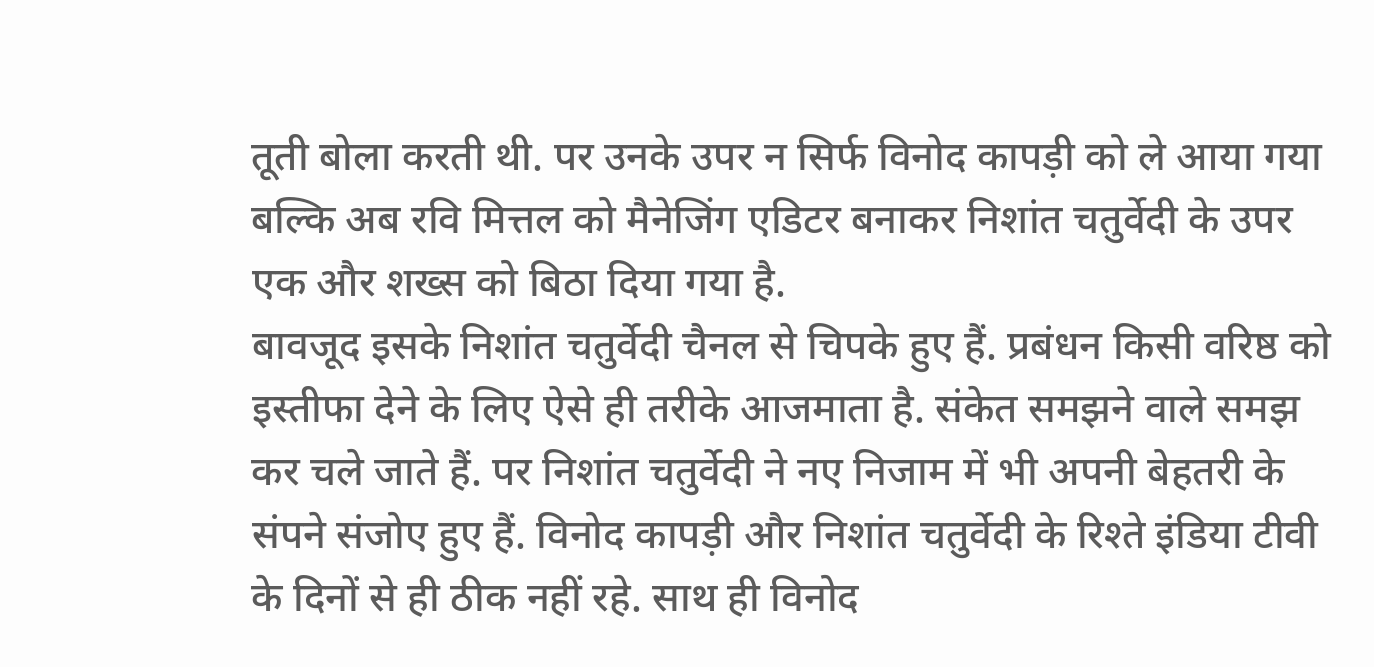तूती बोला करती थी. पर उनके उपर न सिर्फ विनोद कापड़ी को ले आया गया बल्कि अब रवि मित्तल को मैनेजिंग एडिटर बनाकर निशांत चतुर्वेदी के उपर एक और शख्स को बिठा दिया गया है.
बावजूद इसके निशांत चतुर्वेदी चैनल से चिपके हुए हैं. प्रबंधन किसी वरिष्ठ को इस्तीफा देने के लिए ऐसे ही तरीके आजमाता है. संकेत समझने वाले समझ कर चले जाते हैं. पर निशांत चतुर्वेदी ने नए निजाम में भी अपनी बेहतरी के संपने संजोए हुए हैं. विनोद कापड़ी और निशांत चतुर्वेदी के रिश्ते इंडिया टीवी के दिनों से ही ठीक नहीं रहे. साथ ही विनोद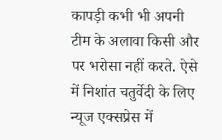कापड़ी कभी भी अपनी टीम के अलावा किसी और पर भरोसा नहीं करते. ऐसे में निशांत चतुर्वेदी के लिए न्यूज एक्सप्रेस में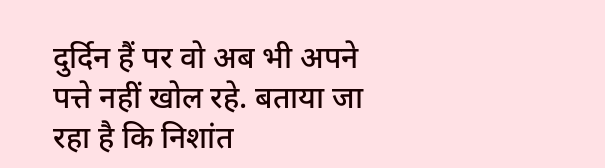दुर्दिन हैं पर वो अब भी अपने पत्ते नहीं खोल रहे. बताया जा रहा है कि निशांत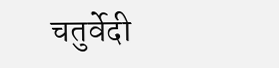चतुर्वेदी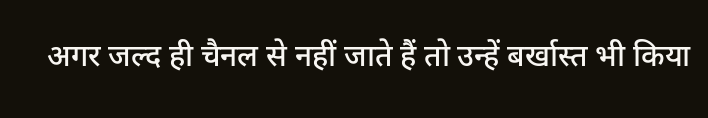अगर जल्द ही चैनल से नहीं जाते हैं तो उन्हें बर्खास्त भी किया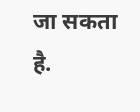जा सकता है.